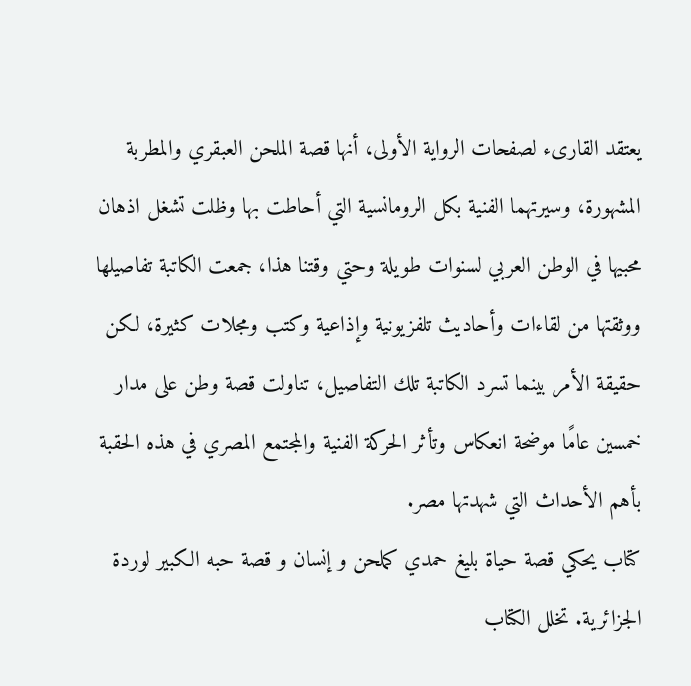يعتقد القارىء لصفحات الرواية الأولى، أنها قصة الملحن العبقري والمطربة المشهورة، وسيرتهما الفنية بكل الرومانسية التي أحاطت بها وظلت تشغل اذهان محبيها في الوطن العربي لسنوات طويلة وحتي وقتنا هذا، جمعت الكاتبة تفاصيلها ووثقتها من لقاءات وأحاديث تلفزيونية وإذاعية وكتب ومجلات كثيرة، لكن حقيقة الأمر بينما تسرد الكاتبة تلك التفاصيل، تناولت قصة وطن على مدار خمسين عامًا موضحة انعكاس وتأثر الحركة الفنية والمجتمع المصري في هذه الحقبة بأهم الأحداث التي شهدتها مصر.
كتاب يحكي قصة حياة بليغ حمدي كملحن و إنسان و قصة حبه الكبير لوردة الجزائرية. تخلل الكتاب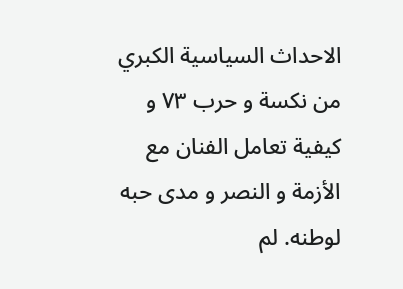الاحداث السياسية الكبري من نكسة و حرب ٧٣ و كيفية تعامل الفنان مع الأزمة و النصر و مدى حبه لوطنه. لم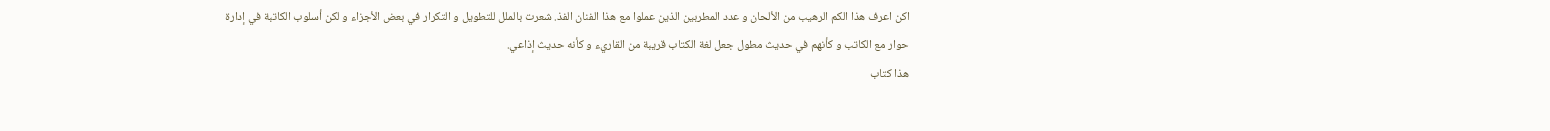اكن اعرف هذا الكم الرهيب من الألحان و عدد المطربين الذين عملوا مع هذا الفنان الفذ. شعرت بالملل للتطويل و التكرار في بعض الأجزاء و لكن أسلوب الكاتبة في إدارة حوار مع الكاتب و كأنهم في حديث مطول جعل لغة الكتاب قريبة من القاريء و كأنه حديث إذاعي.
هذا كتاب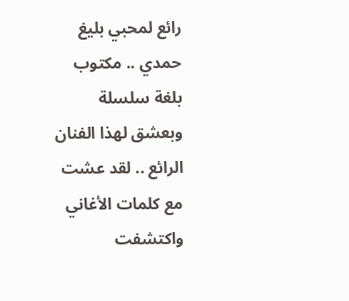رائع لمحبي بليغ حمدي .. مكتوب بلغة سلسلة وبعشق لهذا الفنان الرائع .. لقد عشت مع كلمات الأغاني واكتشفت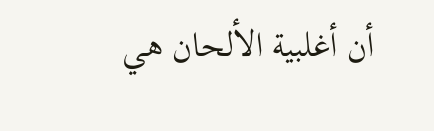أن أغلبية الألحان هي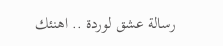رسالة عشق لوردة .. اهنئك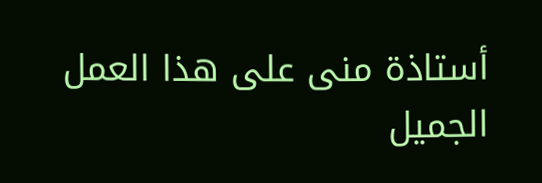أستاذة منى على هذا العمل الجميل